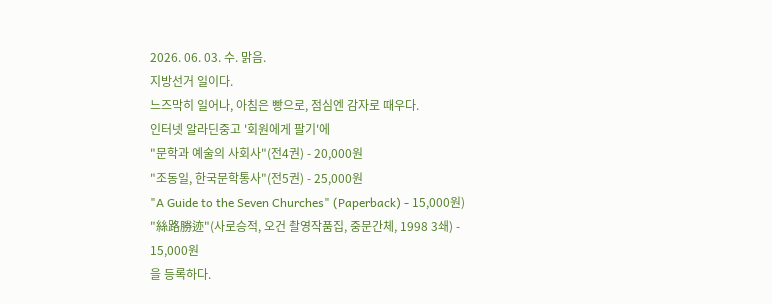2026. 06. 03. 수. 맑음.
지방선거 일이다.
느즈막히 일어나, 아침은 빵으로, 점심엔 감자로 때우다.
인터넷 알라딘중고 '회원에게 팔기'에
"문학과 예술의 사회사"(전4권) - 20,000원
"조동일, 한국문학통사"(전5권) - 25,000원
"A Guide to the Seven Churches" (Paperback) - 15,000원)
"絲路勝迹"(사로승적, 오건 촬영작품집, 중문간체, 1998 3쇄) - 15,000원
을 등록하다.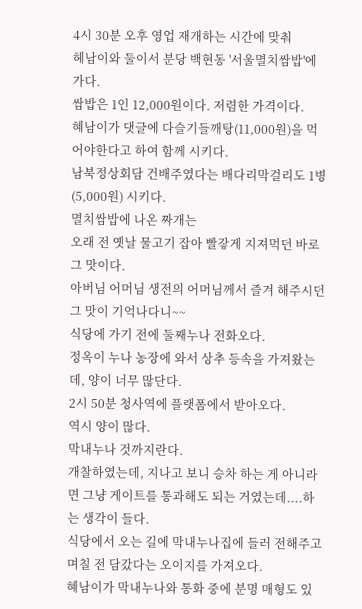4시 30분 오후 영업 재개하는 시간에 맞춰
헤남이와 둘이서 분당 백현동 '서울멸치쌈밥'에 가다.
쌈밥은 1인 12,000원이다. 저렴한 가격이다.
혜남이가 댓글에 다슬기들깨탕(11,000원)을 먹어야한다고 하여 함께 시키다.
남북정상회담 건배주였다는 배다리막걸리도 1병(5,000원) 시키다.
멸치쌈밥에 나온 짜개는
오래 전 옛날 물고기 잡아 빨갛게 지져먹던 바로 그 맛이다.
아버님 어머님 생전의 어머님께서 즐겨 해주시던 그 맛이 기억나다니~~
식당에 가기 전에 둘째누나 전화오다.
정옥이 누나 농장에 와서 상추 등속을 가져왔는데, 양이 너무 많단다.
2시 50분 청사역에 플랫폼에서 받아오다.
역시 양이 많다.
막내누나 것까지란다.
개찰하였는데, 지나고 보니 승차 하는 게 아니라면 그냥 게이트를 통과해도 되는 거였는데....하는 생각이 들다.
식당에서 오는 길에 막내누나집에 들러 전해주고 며칠 전 담갔다는 오이지를 가져오다.
혜남이가 막내누나와 통화 중에 분명 매형도 있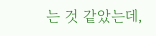는 것 같았는데,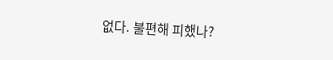없다. 불편해 피했나?